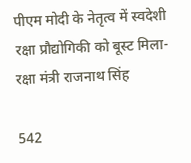पीएम मोदी के नेतृत्व में स्वदेशी रक्षा प्रौद्योगिकी को बूस्ट मिला- रक्षा मंत्री राजनाथ सिंह

542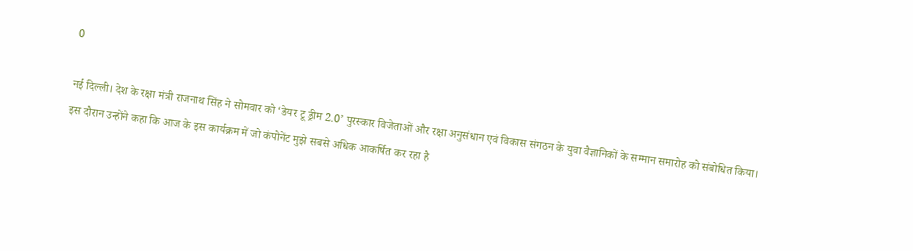0

नई दिल्ली। देश के रक्षा मंत्री राजनाथ सिंह ने सोमवार को ‘डेयर टू ड्रीम 2.0’ पुरस्कार विजेताओं और रक्षा अनुसंधान एवं विकास संगठन के युवा वैज्ञानिकों के सम्मान समारोह को संबोधित किया। इस दौरान उन्होंने कहा कि आज के इस कार्यक्रम में जो कंपोनेंट मुझे सबसे अधिक आकर्षित कर रहा है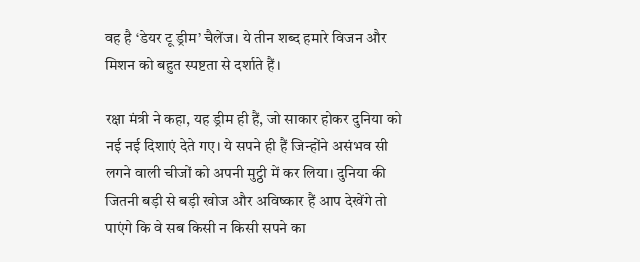वह है ‘डेयर टू ड्रीम’ चैलेंज। ये तीन शब्द हमारे विजन और मिशन को बहुत स्पष्टता से दर्शाते हैं।

रक्षा मंत्री ने कहा, यह ड्रीम ही हैं, जो साकार होकर दुनिया को नई नई दिशाएं देते गए। ये सपने ही हैं जिन्होंने असंभव सी लगने वाली चीजों को अपनी मुट्ठी में कर लिया। दुनिया की जितनी बड़ी से बड़ी खोज और अविष्कार हैं आप देखेंगे तो पाएंगे कि वे सब किसी न किसी सपने का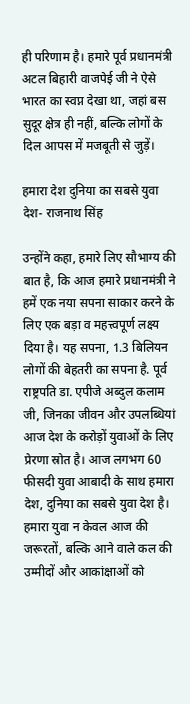ही परिणाम है। हमारे पूर्व प्रधानमंत्री अटल बिहारी वाजपेई जी ने ऐसे भारत का स्वप्न देखा था, जहां बस सुदूर क्षेत्र ही नहीं, बल्कि लोगों के दिल आपस में मजबूती से जुड़ें।

हमारा देश दुनिया का सबसे युवा देश- राजनाथ सिंह

उन्होंने कहा, हमारे लिए सौभाग्य की बात है, कि आज हमारे प्रधानमंत्री ने हमें एक नया सपना साकार करने के लिए एक बड़ा व महत्त्वपूर्ण लक्ष्य दिया है। यह सपना, 1.3 बिलियन लोगों की बेहतरी का सपना है. पूर्व राष्ट्रपति डा. एपीजे अब्दुल कलाम जी, जिनका जीवन और उपलब्धियां आज देश के करोड़ों युवाओं के लिए प्रेरणा स्रोत है। आज लगभग 60 फीसदी युवा आबादी के साथ हमारा देश, दुनिया का सबसे युवा देश है। हमारा युवा न केवल आज की जरूरतों, बल्कि आने वाले कल की उम्मीदों और आकांक्षाओं को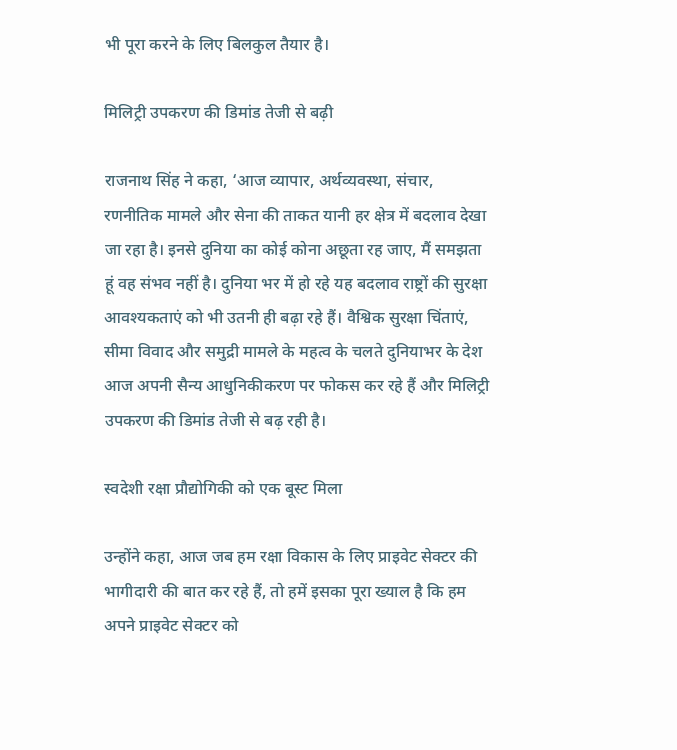भी पूरा करने के लिए बिलकुल तैयार है।

मिलिट्री उपकरण की डिमांड तेजी से बढ़ी

राजनाथ सिंह ने कहा, ‘आज व्यापार, अर्थव्यवस्था, संचार, रणनीतिक मामले और सेना की ताकत यानी हर क्षेत्र में बदलाव देखा जा रहा है। इनसे दुनिया का कोई कोना अछूता रह जाए, मैं समझता हूं वह संभव नहीं है। दुनिया भर में हो रहे यह बदलाव राष्ट्रों की सुरक्षा आवश्यकताएं को भी उतनी ही बढ़ा रहे हैं। वैश्विक सुरक्षा चिंताएं, सीमा विवाद और समुद्री मामले के महत्व के चलते दुनियाभर के देश आज अपनी सैन्य आधुनिकीकरण पर फोकस कर रहे हैं और मिलिट्री उपकरण की डिमांड तेजी से बढ़ रही है।

स्वदेशी रक्षा प्रौद्योगिकी को एक बूस्ट मिला

उन्होंने कहा, आज जब हम रक्षा विकास के लिए प्राइवेट सेक्टर की भागीदारी की बात कर रहे हैं, तो हमें इसका पूरा ख्याल है कि हम अपने प्राइवेट सेक्टर को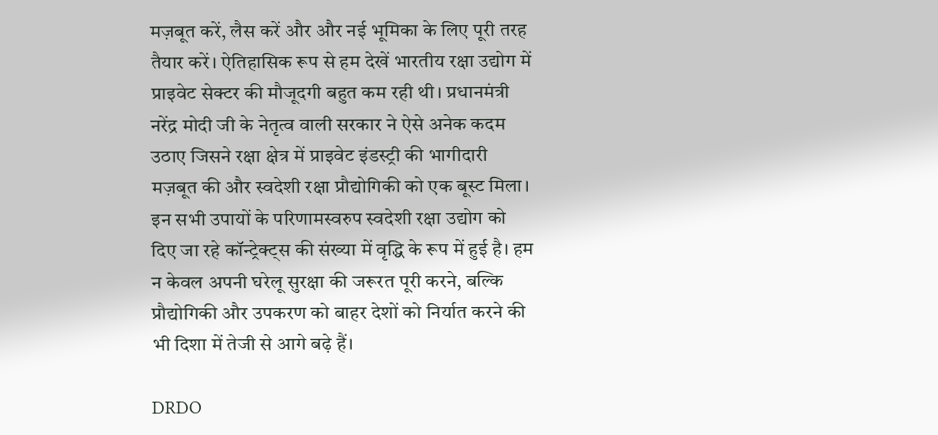मज़बूत करें, लैस करें और और नई भूमिका के लिए पूरी तरह तैयार करें। ऐतिहासिक रूप से हम देखें भारतीय रक्षा उद्योग में प्राइवेट सेक्टर की मौजूदगी बहुत कम रही थी। प्रधानमंत्री नरेंद्र मोदी जी के नेतृत्व वाली सरकार ने ऐसे अनेक कदम उठाए जिसने रक्षा क्षेत्र में प्राइवेट इंडस्ट्री की भागीदारी मज़बूत की और स्वदेशी रक्षा प्रौद्योगिकी को एक बूस्ट मिला। इन सभी उपायों के परिणामस्वरुप स्वदेशी रक्षा उद्योग को दिए जा रहे कॉन्ट्रेक्ट्स की संख्या में वृद्धि के रूप में हुई है। हम न केवल अपनी घरेलू सुरक्षा की जरूरत पूरी करने, बल्कि प्रौद्योगिकी और उपकरण को बाहर देशों को निर्यात करने की भी दिशा में तेजी से आगे बढ़े हैं।

DRDO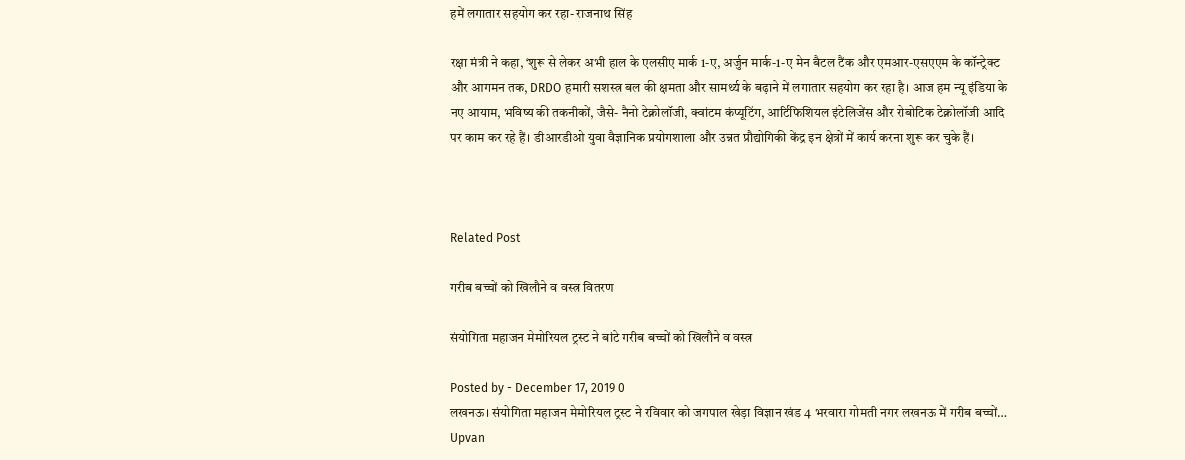हमें लगातार सहयोग कर रहा- राजनाथ सिंह

रक्षा मंत्री ने कहा, ‘शुरू से लेकर अभी हाल के एलसीए मार्क 1-ए, अर्जुन मार्क-1-ए मेन बैटल टैंक और एमआर-एसएएम के कॉन्ट्रेक्ट और आगमन तक, DRDO हमारी सशस्त्र बल की क्षमता और सामर्थ्य के बढ़ाने में लगातार सहयोग कर रहा है। आज हम न्यू इंडिया के नए आयाम, भविष्य की तकनीकों, जैसे- नैनो टेक्नोलॉजी, क्वांटम कंप्यूटिंग, आर्टिफिशियल इंटेलिजेंस और रोबोटिक टेक्नोलॉजी आदि पर काम कर रहे हैं। डीआरडीओ युवा वैज्ञानिक प्रयोगशाला और उन्नत प्रौद्योगिकी केंद्र इन क्षेत्रों में कार्य करना शुरू कर चुके हैं।



Related Post

गरीब बच्चों को खिलौने व वस्त्र वितरण

संयोगिता महाजन मेमोरियल ट्रस्ट ने बांटे गरीब बच्चों को खिलौने व वस्त्र

Posted by - December 17, 2019 0
लखनऊ। संयोगिता महाजन मेमोरियल ट्रस्ट ने रविवार को जगपाल खेड़ा विज्ञान खंड 4 भरवारा गोमती नगर लखनऊ में गरीब बच्चों…
Upvan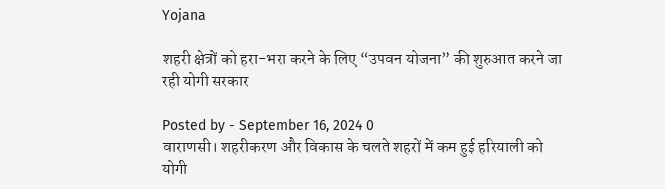Yojana

शहरी क्षेत्रों को हरा-भरा करने के लिए “उपवन योजना” की शुरुआत करने जा रही योगी सरकार

Posted by - September 16, 2024 0
वाराणसी। शहरीकरण और विकास के चलते शहरों में कम हुई हरियाली को योगी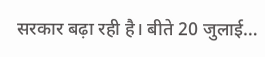सरकार बढ़ा रही है। बीते 20 जुलाई…